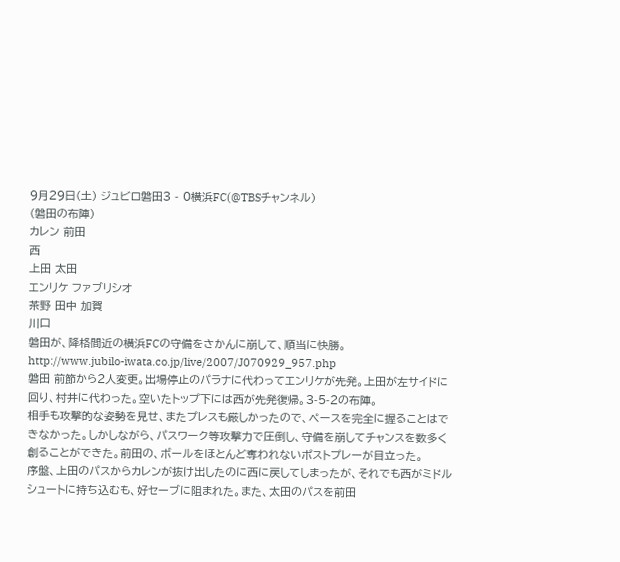9月29日(土) ジュビロ磐田3 - 0横浜FC(@TBSチャンネル)
(磐田の布陣)
カレン 前田
西
上田 太田
エンリケ ファブリシオ
茶野 田中 加賀
川口
磐田が、降格間近の横浜FCの守備をさかんに崩して、順当に快勝。
http://www.jubilo-iwata.co.jp/live/2007/J070929_957.php
磐田 前節から2人変更。出場停止のパラナに代わってエンリケが先発。上田が左サイドに回り、村井に代わった。空いたトップ下には西が先発復帰。3-5-2の布陣。
相手も攻撃的な姿勢を見せ、またプレスも厳しかったので、ペースを完全に握ることはできなかった。しかしながら、パスワーク等攻撃力で圧倒し、守備を崩してチャンスを数多く創ることができた。前田の、ボールをほとんど奪われないポストプレーが目立った。
序盤、上田のパスからカレンが抜け出したのに西に戻してしまったが、それでも西がミドルシュートに持ち込むも、好セーブに阻まれた。また、太田のパスを前田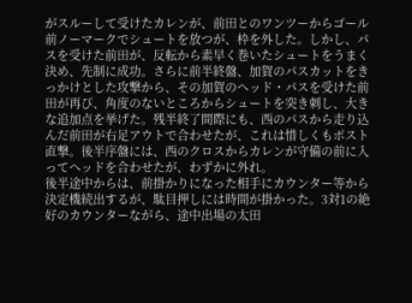がスルーして受けたカレンが、前田とのワンツーからゴール前ノーマークでシュートを放つが、枠を外した。しかし、パスを受けた前田が、反転から素早く巻いたシュートをうまく決め、先制に成功。さらに前半終盤、加賀のパスカットをきっかけとした攻撃から、その加賀のヘッド・パスを受けた前田が再び、角度のないところからシュートを突き刺し、大きな追加点を挙げた。残半終了間際にも、西のパスから走り込んだ前田が右足アウトで合わせたが、これは惜しくもポスト直撃。後半序盤には、西のクロスからカレンが守備の前に入ってヘッドを合わせたが、わずかに外れ。
後半途中からは、前掛かりになった相手にカウンター等から決定機続出するが、駄目押しには時間が掛かった。3対1の絶好のカウンターながら、途中出場の太田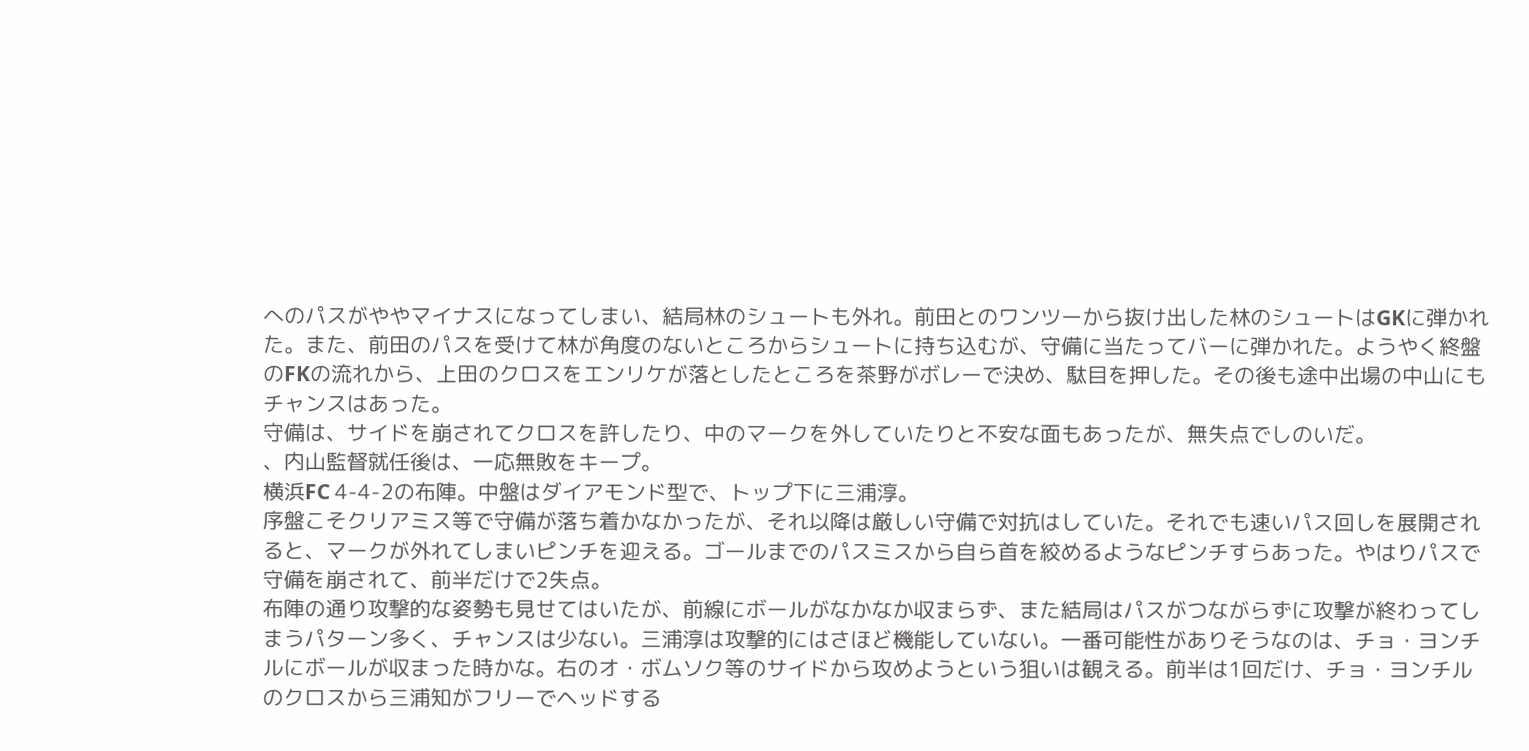へのパスがややマイナスになってしまい、結局林のシュートも外れ。前田とのワンツーから抜け出した林のシュートはGKに弾かれた。また、前田のパスを受けて林が角度のないところからシュートに持ち込むが、守備に当たってバーに弾かれた。ようやく終盤のFKの流れから、上田のクロスをエンリケが落としたところを茶野がボレーで決め、駄目を押した。その後も途中出場の中山にもチャンスはあった。
守備は、サイドを崩されてクロスを許したり、中のマークを外していたりと不安な面もあったが、無失点でしのいだ。
、内山監督就任後は、一応無敗をキープ。
横浜FC 4-4-2の布陣。中盤はダイアモンド型で、トップ下に三浦淳。
序盤こそクリアミス等で守備が落ち着かなかったが、それ以降は厳しい守備で対抗はしていた。それでも速いパス回しを展開されると、マークが外れてしまいピンチを迎える。ゴールまでのパスミスから自ら首を絞めるようなピンチすらあった。やはりパスで守備を崩されて、前半だけで2失点。
布陣の通り攻撃的な姿勢も見せてはいたが、前線にボールがなかなか収まらず、また結局はパスがつながらずに攻撃が終わってしまうパターン多く、チャンスは少ない。三浦淳は攻撃的にはさほど機能していない。一番可能性がありそうなのは、チョ・ヨンチルにボールが収まった時かな。右のオ・ボムソク等のサイドから攻めようという狙いは観える。前半は1回だけ、チョ・ヨンチルのクロスから三浦知がフリーでヘッドする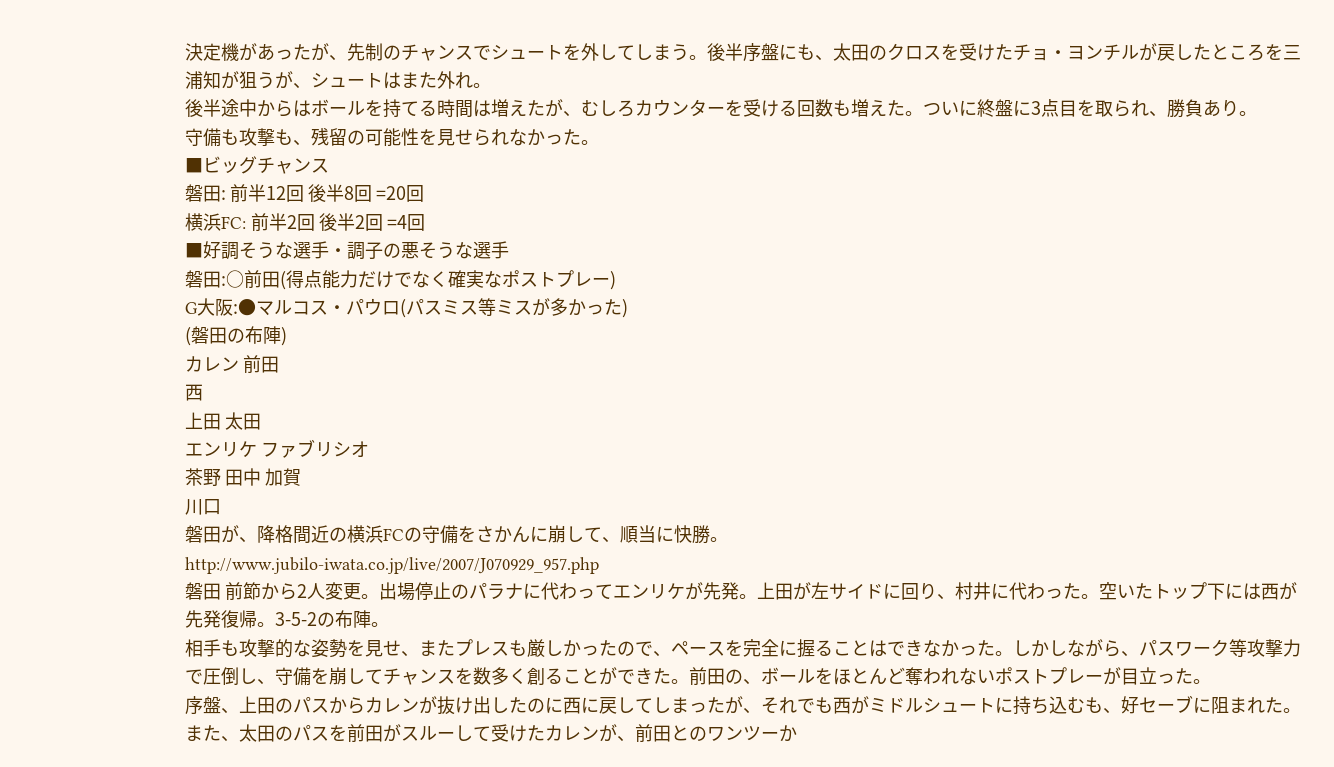決定機があったが、先制のチャンスでシュートを外してしまう。後半序盤にも、太田のクロスを受けたチョ・ヨンチルが戻したところを三浦知が狙うが、シュートはまた外れ。
後半途中からはボールを持てる時間は増えたが、むしろカウンターを受ける回数も増えた。ついに終盤に3点目を取られ、勝負あり。
守備も攻撃も、残留の可能性を見せられなかった。
■ビッグチャンス
磐田: 前半12回 後半8回 =20回
横浜FC: 前半2回 後半2回 =4回
■好調そうな選手・調子の悪そうな選手
磐田:○前田(得点能力だけでなく確実なポストプレー)
G大阪:●マルコス・パウロ(パスミス等ミスが多かった)
(磐田の布陣)
カレン 前田
西
上田 太田
エンリケ ファブリシオ
茶野 田中 加賀
川口
磐田が、降格間近の横浜FCの守備をさかんに崩して、順当に快勝。
http://www.jubilo-iwata.co.jp/live/2007/J070929_957.php
磐田 前節から2人変更。出場停止のパラナに代わってエンリケが先発。上田が左サイドに回り、村井に代わった。空いたトップ下には西が先発復帰。3-5-2の布陣。
相手も攻撃的な姿勢を見せ、またプレスも厳しかったので、ペースを完全に握ることはできなかった。しかしながら、パスワーク等攻撃力で圧倒し、守備を崩してチャンスを数多く創ることができた。前田の、ボールをほとんど奪われないポストプレーが目立った。
序盤、上田のパスからカレンが抜け出したのに西に戻してしまったが、それでも西がミドルシュートに持ち込むも、好セーブに阻まれた。また、太田のパスを前田がスルーして受けたカレンが、前田とのワンツーか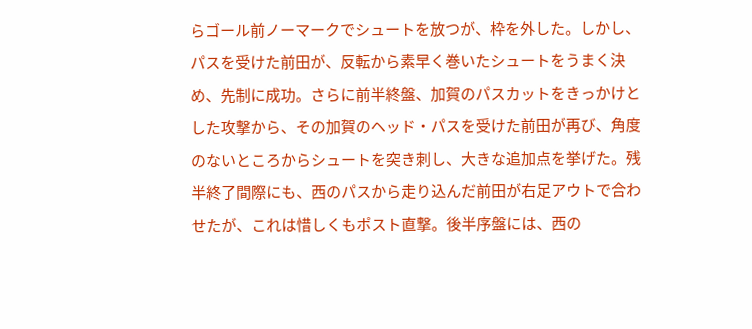らゴール前ノーマークでシュートを放つが、枠を外した。しかし、パスを受けた前田が、反転から素早く巻いたシュートをうまく決め、先制に成功。さらに前半終盤、加賀のパスカットをきっかけとした攻撃から、その加賀のヘッド・パスを受けた前田が再び、角度のないところからシュートを突き刺し、大きな追加点を挙げた。残半終了間際にも、西のパスから走り込んだ前田が右足アウトで合わせたが、これは惜しくもポスト直撃。後半序盤には、西の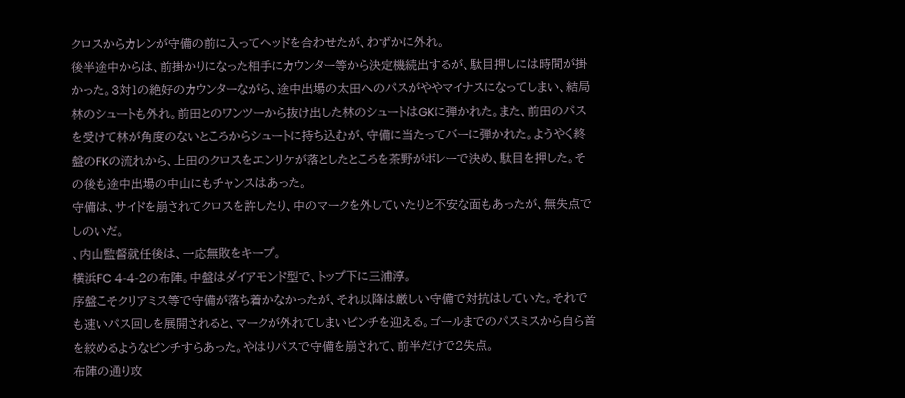クロスからカレンが守備の前に入ってヘッドを合わせたが、わずかに外れ。
後半途中からは、前掛かりになった相手にカウンター等から決定機続出するが、駄目押しには時間が掛かった。3対1の絶好のカウンターながら、途中出場の太田へのパスがややマイナスになってしまい、結局林のシュートも外れ。前田とのワンツーから抜け出した林のシュートはGKに弾かれた。また、前田のパスを受けて林が角度のないところからシュートに持ち込むが、守備に当たってバーに弾かれた。ようやく終盤のFKの流れから、上田のクロスをエンリケが落としたところを茶野がボレーで決め、駄目を押した。その後も途中出場の中山にもチャンスはあった。
守備は、サイドを崩されてクロスを許したり、中のマークを外していたりと不安な面もあったが、無失点でしのいだ。
、内山監督就任後は、一応無敗をキープ。
横浜FC 4-4-2の布陣。中盤はダイアモンド型で、トップ下に三浦淳。
序盤こそクリアミス等で守備が落ち着かなかったが、それ以降は厳しい守備で対抗はしていた。それでも速いパス回しを展開されると、マークが外れてしまいピンチを迎える。ゴールまでのパスミスから自ら首を絞めるようなピンチすらあった。やはりパスで守備を崩されて、前半だけで2失点。
布陣の通り攻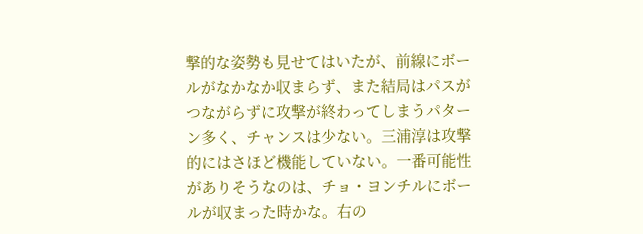撃的な姿勢も見せてはいたが、前線にボールがなかなか収まらず、また結局はパスがつながらずに攻撃が終わってしまうパターン多く、チャンスは少ない。三浦淳は攻撃的にはさほど機能していない。一番可能性がありそうなのは、チョ・ヨンチルにボールが収まった時かな。右の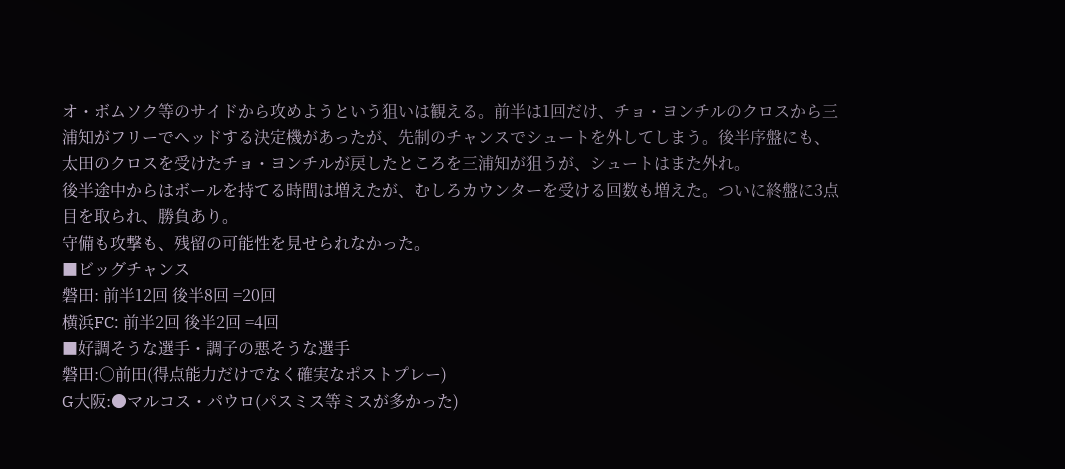オ・ボムソク等のサイドから攻めようという狙いは観える。前半は1回だけ、チョ・ヨンチルのクロスから三浦知がフリーでヘッドする決定機があったが、先制のチャンスでシュートを外してしまう。後半序盤にも、太田のクロスを受けたチョ・ヨンチルが戻したところを三浦知が狙うが、シュートはまた外れ。
後半途中からはボールを持てる時間は増えたが、むしろカウンターを受ける回数も増えた。ついに終盤に3点目を取られ、勝負あり。
守備も攻撃も、残留の可能性を見せられなかった。
■ビッグチャンス
磐田: 前半12回 後半8回 =20回
横浜FC: 前半2回 後半2回 =4回
■好調そうな選手・調子の悪そうな選手
磐田:○前田(得点能力だけでなく確実なポストプレー)
G大阪:●マルコス・パウロ(パスミス等ミスが多かった)